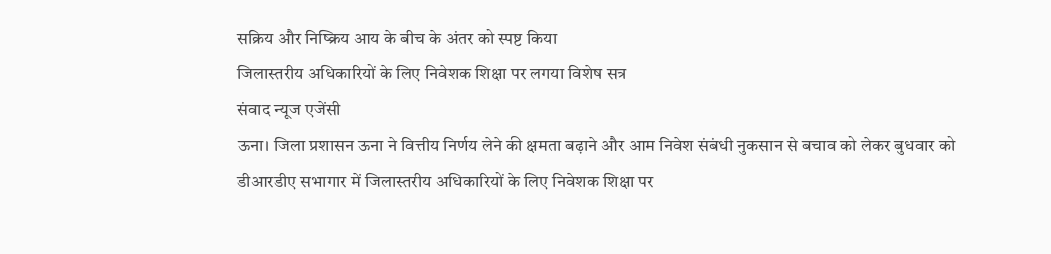सक्रिय और निष्क्रिय आय के बीच के अंतर को स्पष्ट किया
जिलास्तरीय अधिकारियों के लिए निवेशक शिक्षा पर लगया विशेष सत्र
संवाद न्यूज एजेंसी
ऊना। जिला प्रशासन ऊना ने वित्तीय निर्णय लेने की क्षमता बढ़ाने और आम निवेश संबंधी नुकसान से बचाव को लेकर बुधवार को डीआरडीए सभागार में जिलास्तरीय अधिकारियों के लिए निवेशक शिक्षा पर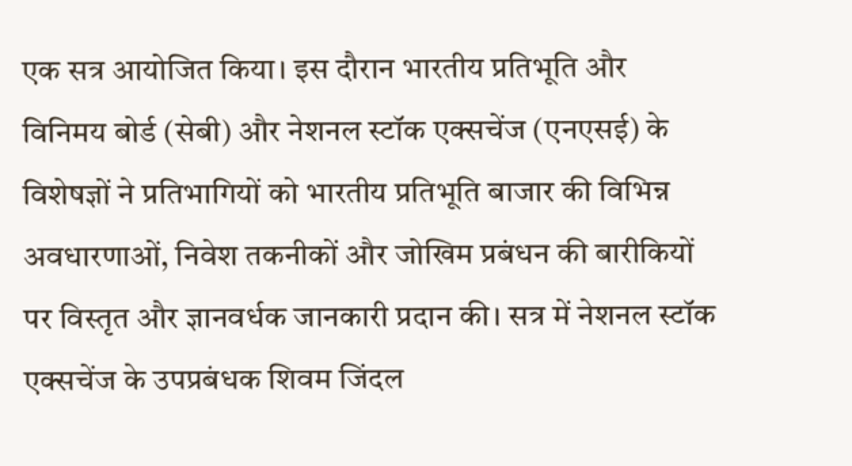एक सत्र आयोजित किया। इस दौरान भारतीय प्रतिभूति और विनिमय बोर्ड (सेबी) और नेशनल स्टॉक एक्सचेंज (एनएसई) के विशेषज्ञों ने प्रतिभागियों को भारतीय प्रतिभूति बाजार की विभिन्न अवधारणाओं, निवेश तकनीकों और जोखिम प्रबंधन की बारीकियों पर विस्तृत और ज्ञानवर्धक जानकारी प्रदान की। सत्र में नेशनल स्टॉक एक्सचेंज के उपप्रबंधक शिवम जिंदल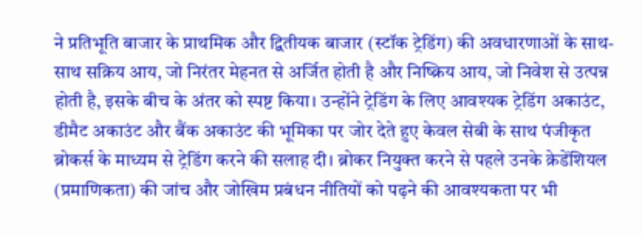ने प्रतिभूति बाजार के प्राथमिक और द्वितीयक बाजार (स्टॉक ट्रेडिंग) की अवधारणाओं के साथ-साथ सक्रिय आय, जो निरंतर मेहनत से अर्जित होती है और निष्क्रिय आय, जो निवेश से उत्पन्न होती है, इसके बीच के अंतर को स्पष्ट किया। उन्होंने ट्रेडिंग के लिए आवश्यक ट्रेडिंग अकाउंट, डीमैट अकाउंट और बैंक अकाउंट की भूमिका पर जोर देते हुए केवल सेबी के साथ पंजीकृत ब्रोकर्स के माध्यम से ट्रेडिंग करने की सलाह दी। ब्रोकर नियुक्त करने से पहले उनके क्रेडेंशियल (प्रमाणिकता) की जांच और जोखिम प्रबंधन नीतियों को पढ़ने की आवश्यकता पर भी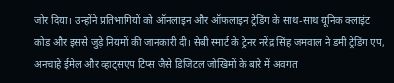जोर दिया। उन्होंने प्रतिभागियों को ऑनलाइन और ऑफलाइन ट्रेडिंग के साथ-साथ यूनिक क्लाइंट कोड और इससे जुड़े नियमों की जानकारी दी। सेबी स्मार्ट के ट्रेनर नरेंद्र सिंह जमवाल ने डमी ट्रेडिंग एप, अनचाहे ईमेल और व्हाट्सएप टिप्स जैसे डिजिटल जोखिमों के बारे में अवगत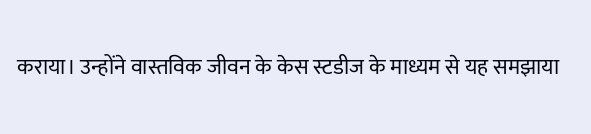कराया। उन्होंने वास्तविक जीवन के केस स्टडीज के माध्यम से यह समझाया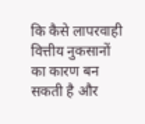कि कैसे लापरवाही वित्तीय नुकसानों का कारण बन सकती है और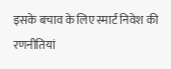इसके बचाव के लिए स्मार्ट निवेश की रणनीतियां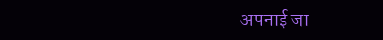अपनाई जा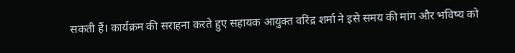सकती हैं। कार्यक्रम की सराहना करते हुए सहायक आयुक्त वरिंद्र शर्मा ने इसे समय की मांग और भविष्य को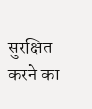सुरक्षित करने का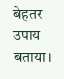बेहतर उपाय बताया।